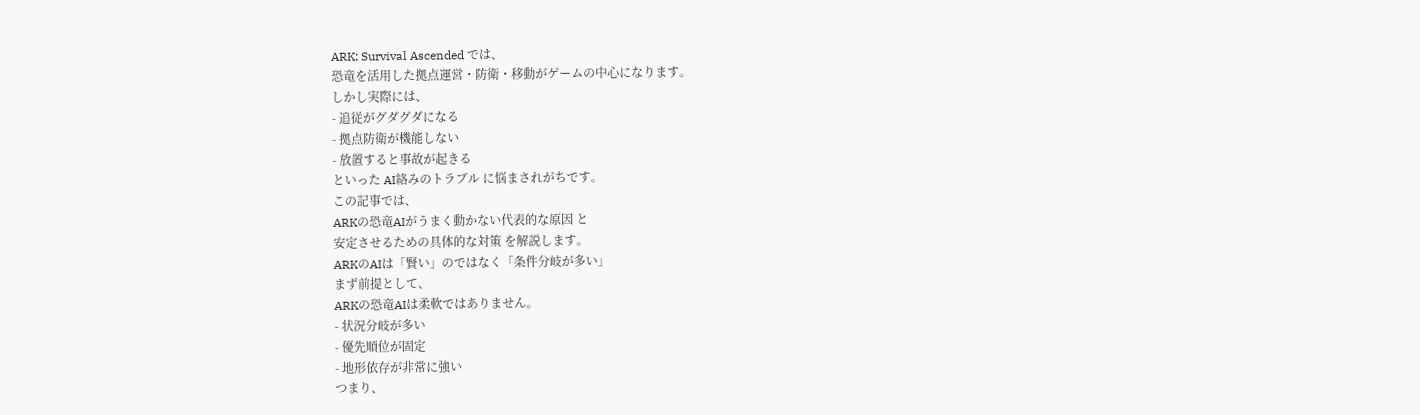ARK: Survival Ascended では、
恐竜を活用した拠点運営・防衛・移動がゲームの中心になります。
しかし実際には、
- 追従がグダグダになる
- 拠点防衛が機能しない
- 放置すると事故が起きる
といった AI絡みのトラブル に悩まされがちです。
この記事では、
ARKの恐竜AIがうまく動かない代表的な原因 と
安定させるための具体的な対策 を解説します。
ARKのAIは「賢い」のではなく「条件分岐が多い」
まず前提として、
ARKの恐竜AIは柔軟ではありません。
- 状況分岐が多い
- 優先順位が固定
- 地形依存が非常に強い
つまり、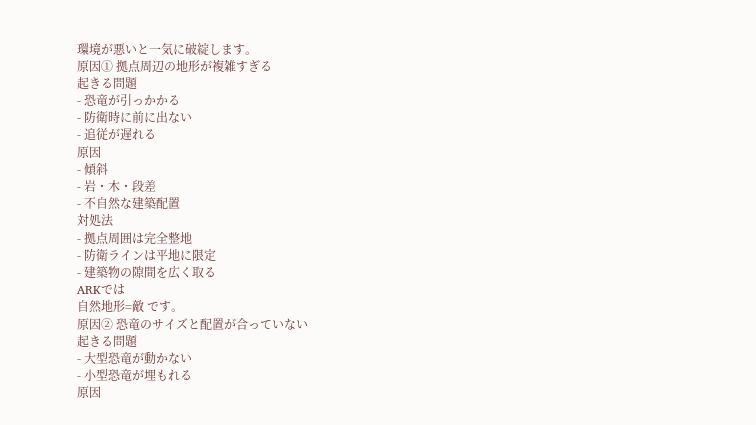環境が悪いと一気に破綻します。
原因① 拠点周辺の地形が複雑すぎる
起きる問題
- 恐竜が引っかかる
- 防衛時に前に出ない
- 追従が遅れる
原因
- 傾斜
- 岩・木・段差
- 不自然な建築配置
対処法
- 拠点周囲は完全整地
- 防衛ラインは平地に限定
- 建築物の隙間を広く取る
ARKでは
自然地形=敵 です。
原因② 恐竜のサイズと配置が合っていない
起きる問題
- 大型恐竜が動かない
- 小型恐竜が埋もれる
原因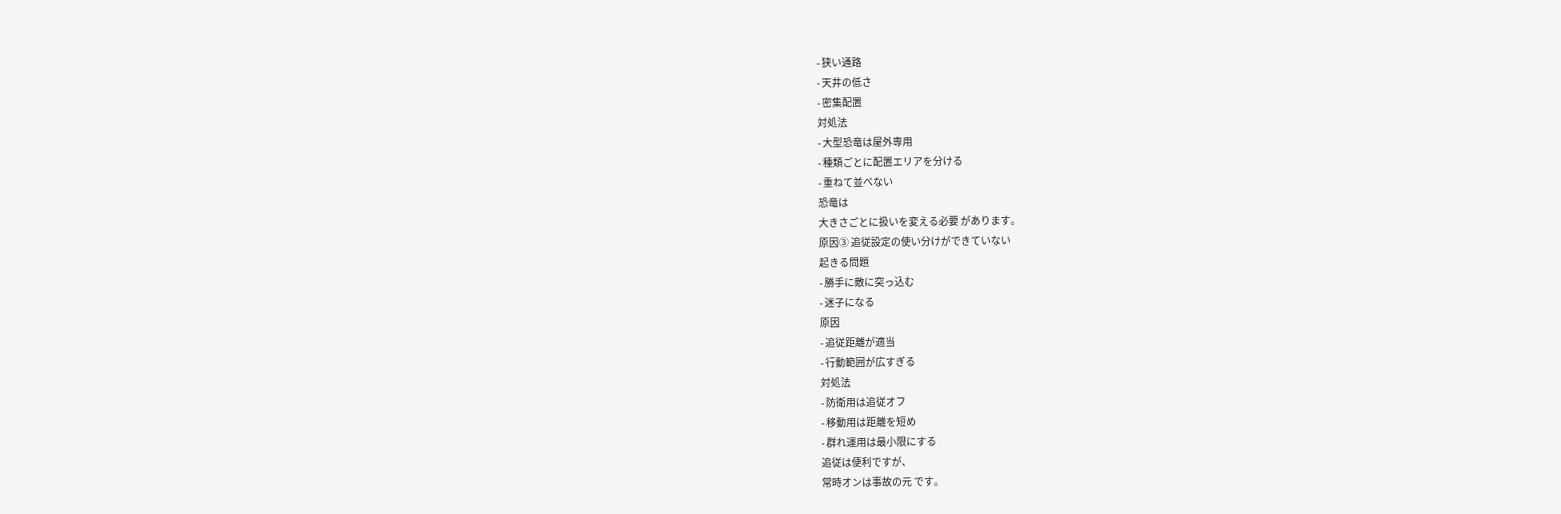- 狭い通路
- 天井の低さ
- 密集配置
対処法
- 大型恐竜は屋外専用
- 種類ごとに配置エリアを分ける
- 重ねて並べない
恐竜は
大きさごとに扱いを変える必要 があります。
原因③ 追従設定の使い分けができていない
起きる問題
- 勝手に敵に突っ込む
- 迷子になる
原因
- 追従距離が適当
- 行動範囲が広すぎる
対処法
- 防衛用は追従オフ
- 移動用は距離を短め
- 群れ運用は最小限にする
追従は便利ですが、
常時オンは事故の元 です。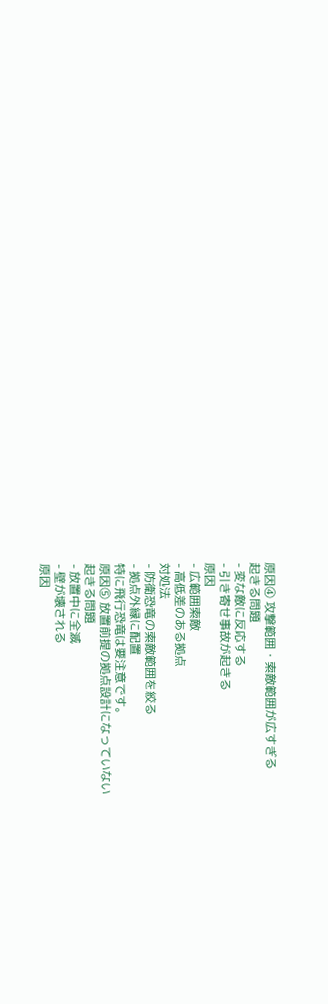原因④ 攻撃範囲・索敵範囲が広すぎる
起きる問題
- 変な敵に反応する
- 引き寄せ事故が起きる
原因
- 広範囲索敵
- 高低差のある拠点
対処法
- 防衛恐竜の索敵範囲を絞る
- 拠点外縁に配置
特に飛行恐竜は要注意です。
原因⑤ 放置前提の拠点設計になっていない
起きる問題
- 放置中に全滅
- 壁が壊される
原因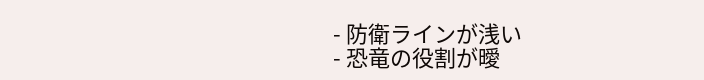- 防衛ラインが浅い
- 恐竜の役割が曖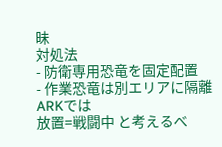昧
対処法
- 防衛専用恐竜を固定配置
- 作業恐竜は別エリアに隔離
ARKでは
放置=戦闘中 と考えるべ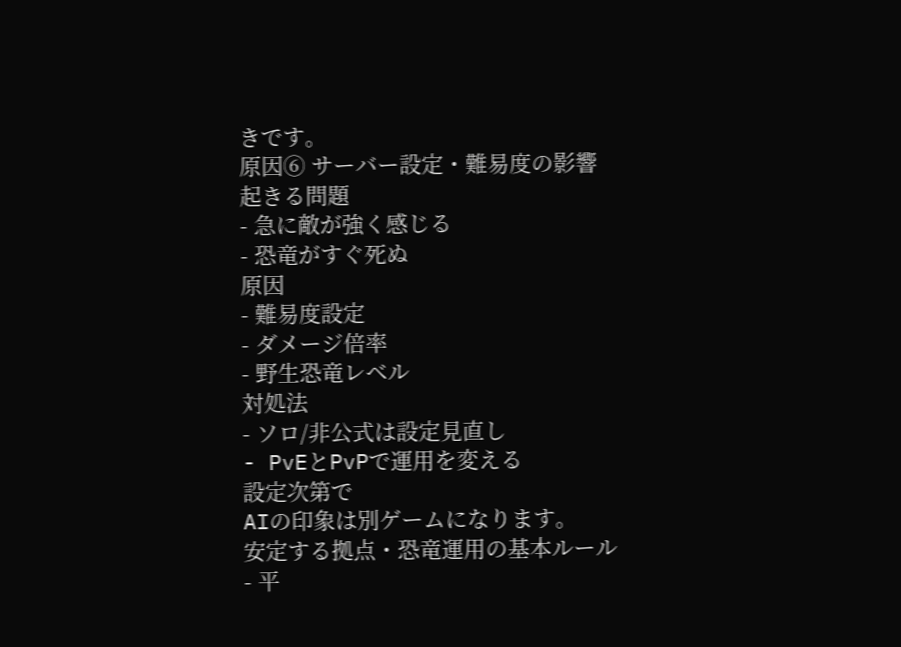きです。
原因⑥ サーバー設定・難易度の影響
起きる問題
- 急に敵が強く感じる
- 恐竜がすぐ死ぬ
原因
- 難易度設定
- ダメージ倍率
- 野生恐竜レベル
対処法
- ソロ/非公式は設定見直し
- PvEとPvPで運用を変える
設定次第で
AIの印象は別ゲームになります。
安定する拠点・恐竜運用の基本ルール
- 平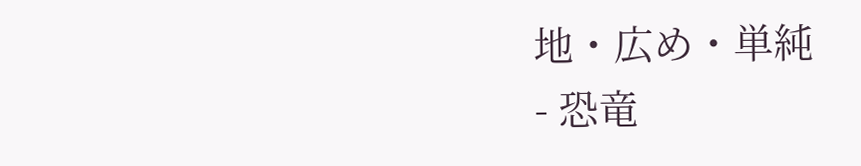地・広め・単純
- 恐竜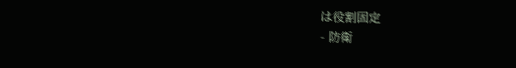は役割固定
- 防衛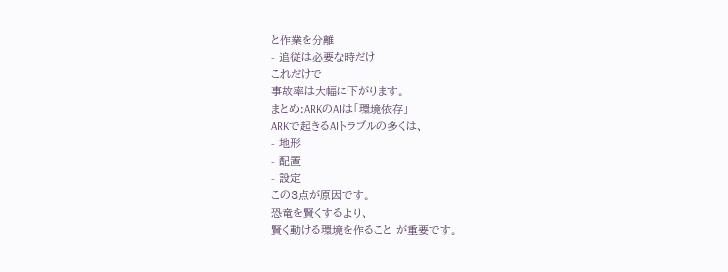と作業を分離
- 追従は必要な時だけ
これだけで
事故率は大幅に下がります。
まとめ:ARKのAIは「環境依存」
ARKで起きるAIトラブルの多くは、
- 地形
- 配置
- 設定
この3点が原因です。
恐竜を賢くするより、
賢く動ける環境を作ること が重要です。